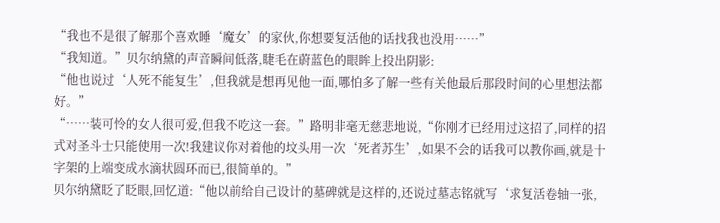“我也不是很了解那个喜欢睡‘魔女’的家伙,你想要复活他的话找我也没用……”
“我知道。”贝尔纳黛的声音瞬间低落,睫毛在蔚蓝色的眼眸上投出阴影:
“他也说过‘人死不能复生’,但我就是想再见他一面,哪怕多了解一些有关他最后那段时间的心里想法都好。”
“……装可怜的女人很可爱,但我不吃这一套。”路明非毫无慈悲地说,“你刚才已经用过这招了,同样的招式对圣斗士只能使用一次!我建议你对着他的坟头用一次‘死者苏生’,如果不会的话我可以教你画,就是十字架的上端变成水滴状圆环而已,很简单的。”
贝尔纳黛眨了眨眼,回忆道:“他以前给自己设计的墓碑就是这样的,还说过墓志铭就写‘求复活卷轴一张,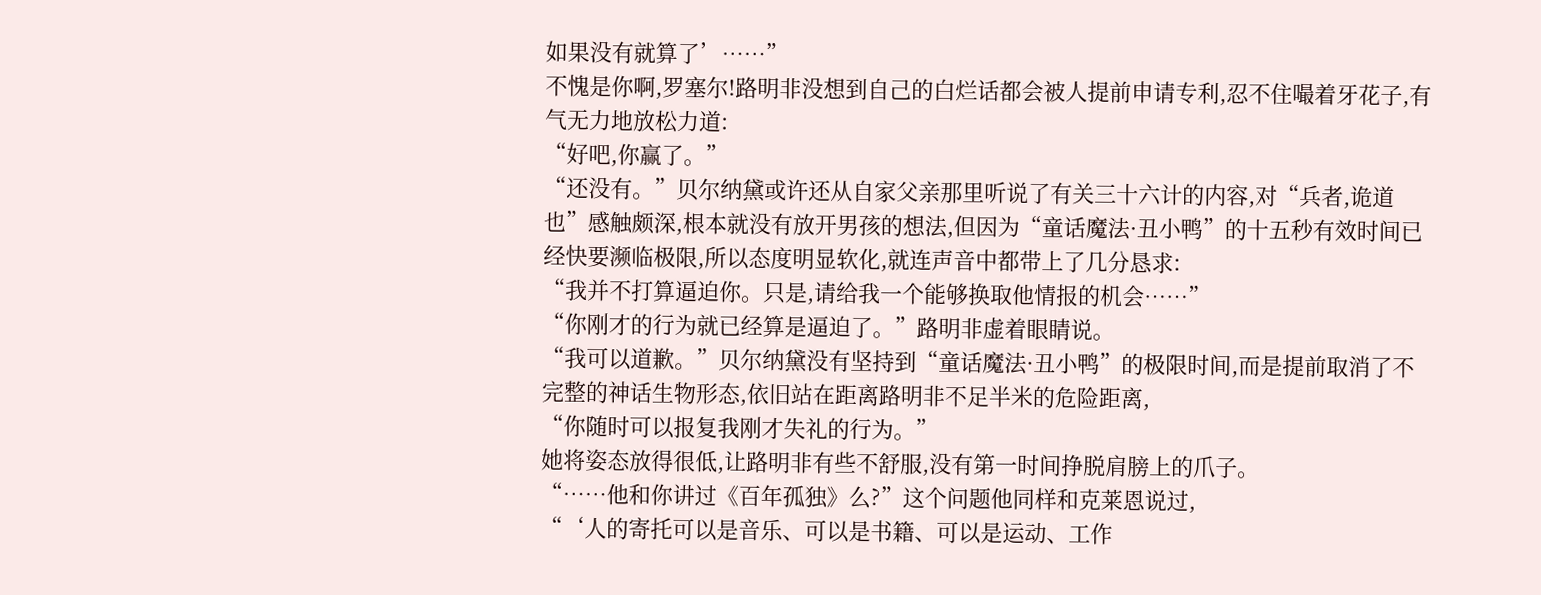如果没有就算了’……”
不愧是你啊,罗塞尔!路明非没想到自己的白烂话都会被人提前申请专利,忍不住嘬着牙花子,有气无力地放松力道:
“好吧,你赢了。”
“还没有。”贝尔纳黛或许还从自家父亲那里听说了有关三十六计的内容,对“兵者,诡道也”感触颇深,根本就没有放开男孩的想法,但因为“童话魔法·丑小鸭”的十五秒有效时间已经快要濒临极限,所以态度明显软化,就连声音中都带上了几分恳求:
“我并不打算逼迫你。只是,请给我一个能够换取他情报的机会……”
“你刚才的行为就已经算是逼迫了。”路明非虚着眼睛说。
“我可以道歉。”贝尔纳黛没有坚持到“童话魔法·丑小鸭”的极限时间,而是提前取消了不完整的神话生物形态,依旧站在距离路明非不足半米的危险距离,
“你随时可以报复我刚才失礼的行为。”
她将姿态放得很低,让路明非有些不舒服,没有第一时间挣脱肩膀上的爪子。
“……他和你讲过《百年孤独》么?”这个问题他同样和克莱恩说过,
“‘人的寄托可以是音乐、可以是书籍、可以是运动、工作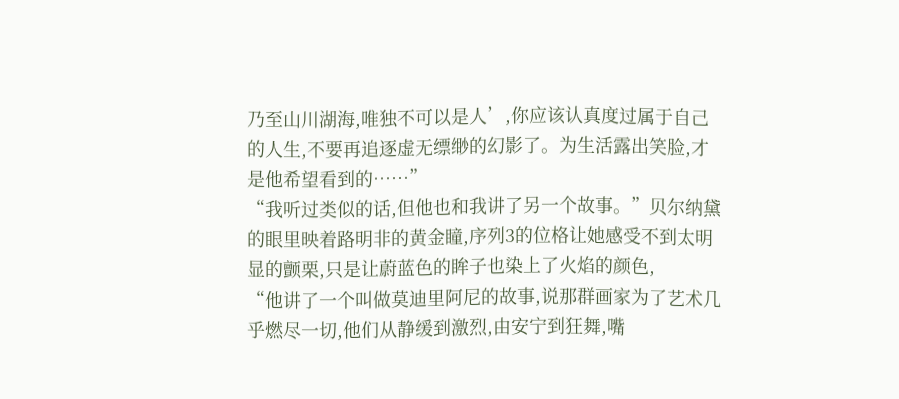乃至山川湖海,唯独不可以是人’,你应该认真度过属于自己的人生,不要再追逐虚无缥缈的幻影了。为生活露出笑脸,才是他希望看到的……”
“我听过类似的话,但他也和我讲了另一个故事。”贝尔纳黛的眼里映着路明非的黄金瞳,序列3的位格让她感受不到太明显的颤栗,只是让蔚蓝色的眸子也染上了火焰的颜色,
“他讲了一个叫做莫迪里阿尼的故事,说那群画家为了艺术几乎燃尽一切,他们从静缓到激烈,由安宁到狂舞,嘴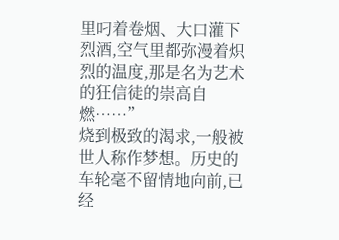里叼着卷烟、大口灌下烈酒,空气里都弥漫着炽烈的温度,那是名为艺术的狂信徒的崇高自燃……”
烧到极致的渴求,一般被世人称作梦想。历史的车轮毫不留情地向前,已经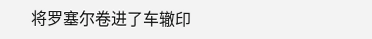将罗塞尔卷进了车辙印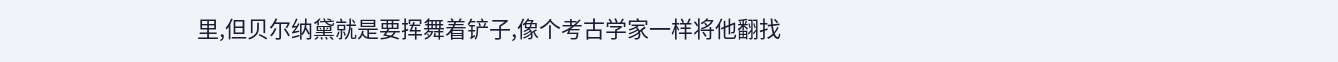里,但贝尔纳黛就是要挥舞着铲子,像个考古学家一样将他翻找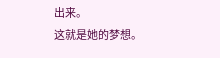出来。
这就是她的梦想。